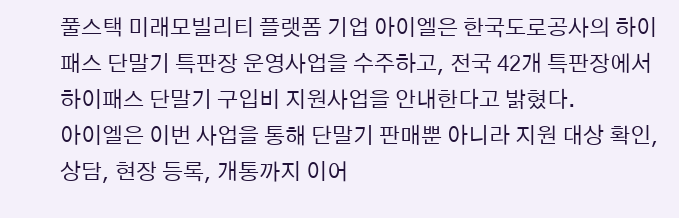풀스택 미래모빌리티 플랫폼 기업 아이엘은 한국도로공사의 하이패스 단말기 특판장 운영사업을 수주하고, 전국 42개 특판장에서 하이패스 단말기 구입비 지원사업을 안내한다고 밝혔다.
아이엘은 이번 사업을 통해 단말기 판매뿐 아니라 지원 대상 확인, 상담, 현장 등록, 개통까지 이어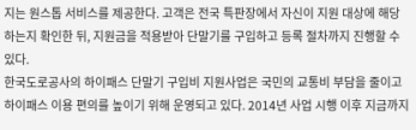지는 원스톱 서비스를 제공한다. 고객은 전국 특판장에서 자신이 지원 대상에 해당하는지 확인한 뒤, 지원금을 적용받아 단말기를 구입하고 등록 절차까지 진행할 수 있다.
한국도로공사의 하이패스 단말기 구입비 지원사업은 국민의 교통비 부담을 줄이고 하이패스 이용 편의를 높이기 위해 운영되고 있다. 2014년 사업 시행 이후 지금까지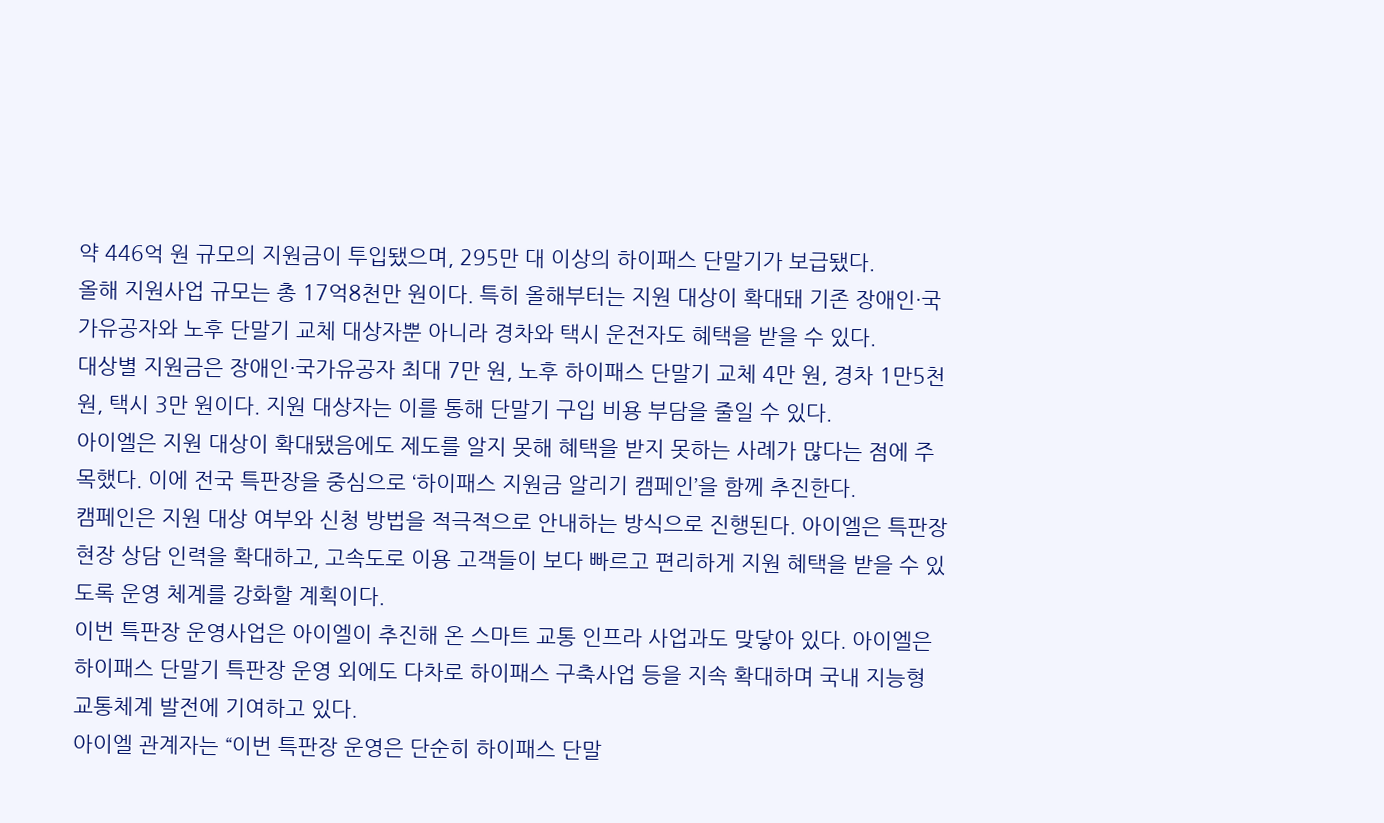약 446억 원 규모의 지원금이 투입됐으며, 295만 대 이상의 하이패스 단말기가 보급됐다.
올해 지원사업 규모는 총 17억8천만 원이다. 특히 올해부터는 지원 대상이 확대돼 기존 장애인·국가유공자와 노후 단말기 교체 대상자뿐 아니라 경차와 택시 운전자도 혜택을 받을 수 있다.
대상별 지원금은 장애인·국가유공자 최대 7만 원, 노후 하이패스 단말기 교체 4만 원, 경차 1만5천 원, 택시 3만 원이다. 지원 대상자는 이를 통해 단말기 구입 비용 부담을 줄일 수 있다.
아이엘은 지원 대상이 확대됐음에도 제도를 알지 못해 혜택을 받지 못하는 사례가 많다는 점에 주목했다. 이에 전국 특판장을 중심으로 ‘하이패스 지원금 알리기 캠페인’을 함께 추진한다.
캠페인은 지원 대상 여부와 신청 방법을 적극적으로 안내하는 방식으로 진행된다. 아이엘은 특판장 현장 상담 인력을 확대하고, 고속도로 이용 고객들이 보다 빠르고 편리하게 지원 혜택을 받을 수 있도록 운영 체계를 강화할 계획이다.
이번 특판장 운영사업은 아이엘이 추진해 온 스마트 교통 인프라 사업과도 맞닿아 있다. 아이엘은 하이패스 단말기 특판장 운영 외에도 다차로 하이패스 구축사업 등을 지속 확대하며 국내 지능형 교통체계 발전에 기여하고 있다.
아이엘 관계자는 “이번 특판장 운영은 단순히 하이패스 단말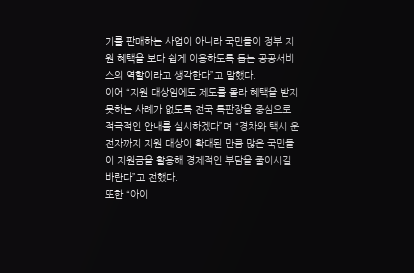기를 판매하는 사업이 아니라 국민들이 정부 지원 혜택을 보다 쉽게 이용하도록 돕는 공공서비스의 역할이라고 생각한다”고 말했다.
이어 “지원 대상임에도 제도를 몰라 혜택을 받지 못하는 사례가 없도록 전국 특판장을 중심으로 적극적인 안내를 실시하겠다”며 “경차와 택시 운전자까지 지원 대상이 확대된 만큼 많은 국민들이 지원금을 활용해 경제적인 부담을 줄이시길 바란다”고 전했다.
또한 “아이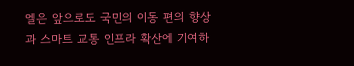엘은 앞으로도 국민의 이동 편의 향상과 스마트 교통 인프라 확산에 기여하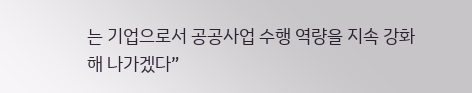는 기업으로서 공공사업 수행 역량을 지속 강화해 나가겠다”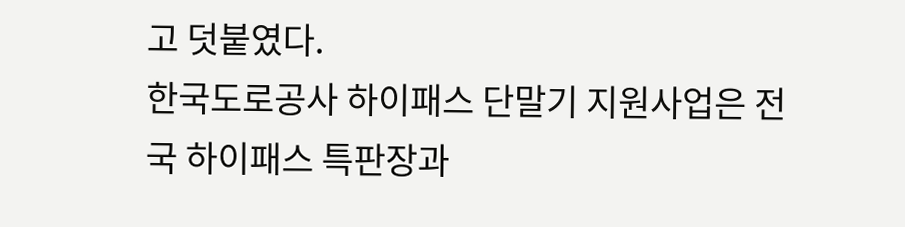고 덧붙였다.
한국도로공사 하이패스 단말기 지원사업은 전국 하이패스 특판장과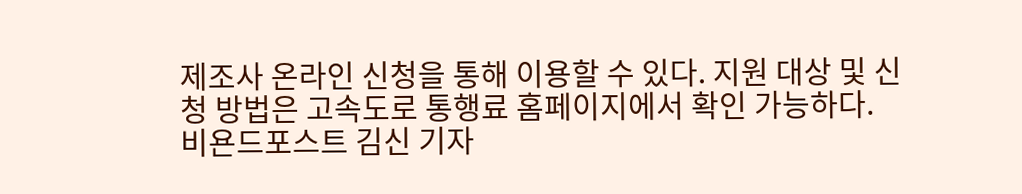제조사 온라인 신청을 통해 이용할 수 있다. 지원 대상 및 신청 방법은 고속도로 통행료 홈페이지에서 확인 가능하다.
비욘드포스트 김신 기자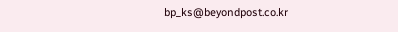bp_ks@beyondpost.co.kr